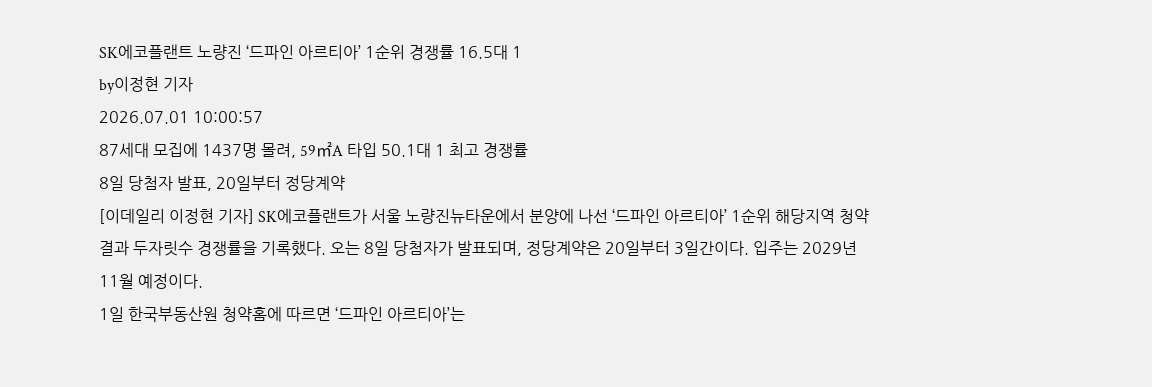SK에코플랜트 노량진 ‘드파인 아르티아’ 1순위 경쟁률 16.5대 1
by이정현 기자
2026.07.01 10:00:57
87세대 모집에 1437명 몰려, 59㎡A 타입 50.1대 1 최고 경쟁률
8일 당첨자 발표, 20일부터 정당계약
[이데일리 이정현 기자] SK에코플랜트가 서울 노량진뉴타운에서 분양에 나선 ‘드파인 아르티아’ 1순위 해당지역 청약 결과 두자릿수 경쟁률을 기록했다. 오는 8일 당첨자가 발표되며, 정당계약은 20일부터 3일간이다. 입주는 2029년 11월 예정이다.
1일 한국부동산원 청약홈에 따르면 ‘드파인 아르티아’는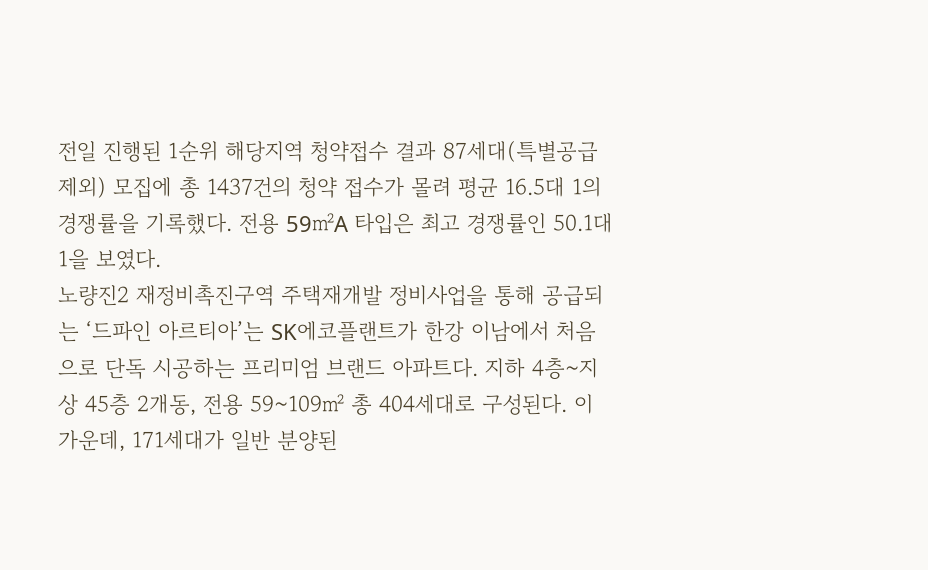전일 진행된 1순위 해당지역 청약접수 결과 87세대(특별공급 제외) 모집에 총 1437건의 청약 접수가 몰려 평균 16.5대 1의 경쟁률을 기록했다. 전용 59㎡A 타입은 최고 경쟁률인 50.1대 1을 보였다.
노량진2 재정비촉진구역 주택재개발 정비사업을 통해 공급되는 ‘드파인 아르티아’는 SK에코플랜트가 한강 이남에서 처음으로 단독 시공하는 프리미엄 브랜드 아파트다. 지하 4층~지상 45층 2개동, 전용 59~109㎡ 총 404세대로 구성된다. 이 가운데, 171세대가 일반 분양된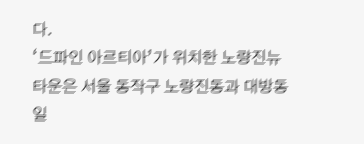다.
‘드파인 아르티아’가 위치한 노량진뉴타운은 서울 동작구 노량진동과 대방동 일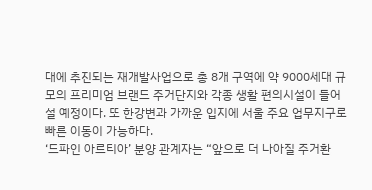대에 추진되는 재개발사업으로 총 8개 구역에 약 9000세대 규모의 프리미엄 브랜드 주거단지와 각종 생활 편의시설이 들어설 예정이다. 또 한강변과 가까운 입지에 서울 주요 업무지구로 빠른 이동이 가능하다.
‘드파인 아르티아’ 분양 관계자는 “앞으로 더 나아질 주거환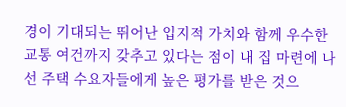경이 기대되는 뛰어난 입지적 가치와 함께 우수한 교통 여건까지 갖추고 있다는 점이 내 집 마련에 나선 주택 수요자들에게 높은 평가를 받은 것으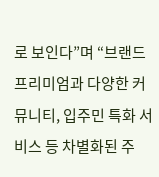로 보인다”며 “브랜드 프리미엄과 다양한 커뮤니티, 입주민 특화 서비스 등 차별화된 주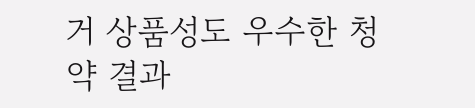거 상품성도 우수한 청약 결과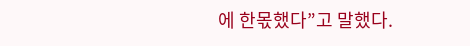에 한몫했다”고 말했다.